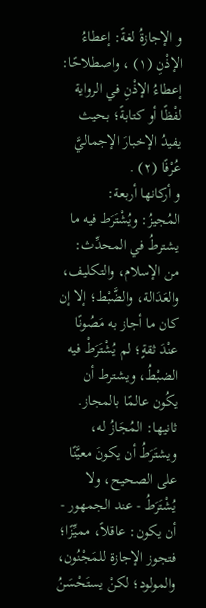و الإجازةُ لغةً: إعطاءُ الإذْنِ (١) ، واصطلاحًا: إعطاءُ الإذْنِ في الرواية لفْظًا أو كتابةً؛ بحيث يفيدُ الإخبارَ الإجماليَّ عُرْفًا (٢) .
و أركانها أربعة:
المُجيزُ: ويُشْتَرَط فيه ما يشترطُ في المحدِّث: من الإسلام، والتكليف، والعَدَالة، والضَّبْط؛ إلا إن كان ما أجاز به مَصُونًا عنْدَ ثقةٍ؛ لم يُشْتَرَطْ فيه الضبْطُ، ويشترط أن يكُون عالمًا بالمجاز.
ثانيها: المُجَازُ له، ويشتَرَطُ أن يكونَ معيَّنًا على الصحيح، ولا يُشْتَرَطُ - عند الجمهور - أن يكون: عاقلاً، مميِّزًا؛ فتجوز الإجازة للمَجْنُون، والمولود؛ لكنْ يستَحْسَنُ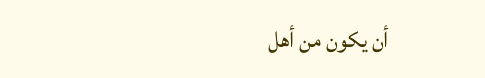أن يكون من أهل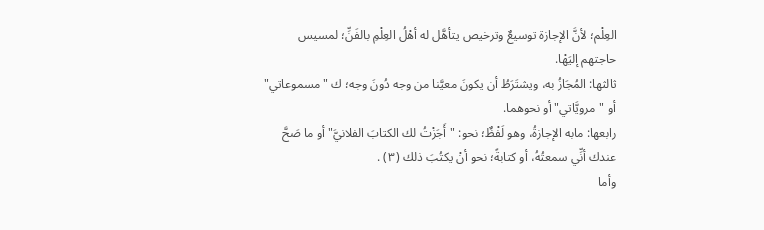العِلْم؛ لأنَّ الإجازة توسيعٌ وترخيص يتأهَّل له أهْلُ العِلْمِ بالفَنِّ؛ لمسيس حاجتهم إليَهْا.
ثالثها: المُجَازُ به، ويشتَرَطُ أن يكونَ معيَّنا من وجه دُونَ وجه؛ ك "مسموعاتي" أو "مرويَّاتي" أو نحوهما.
رابعها: مابه الإجازةُ، وهو لَفْظٌ؛ نحو: "أَجَزْتُ لك الكتابَ الفلانيَّ" أو ما صَحَّ عندك أنِّي سمعتُهُ، أو كتابةً؛ نحو أنْ يكتُبَ ذلك (٣) .
وأما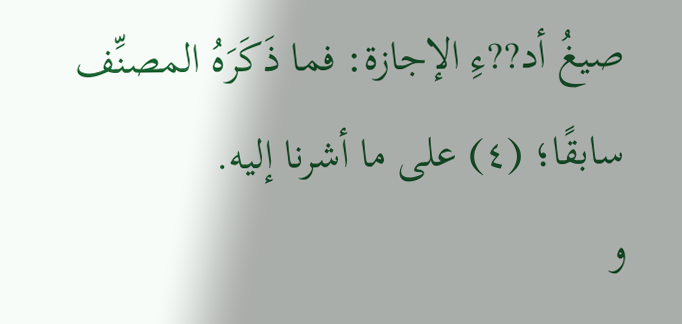صيغُ أد??ءِ الإجازة: فما ذَكَرَهُ المصنِّف سابقًا؛ (٤) على ما أشرنا إليه.
و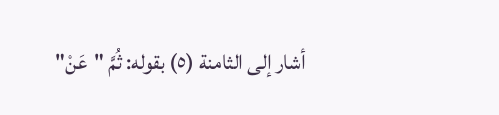أشار إلى الثامنة (٥) بقوله: ثُمَّ "عَنْ"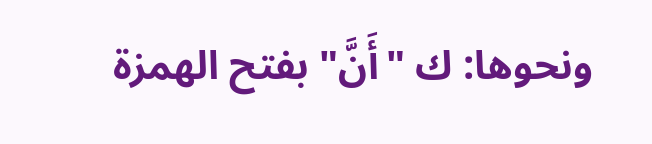ونحوها: ك "أَنَّ" بفتح الهمزة